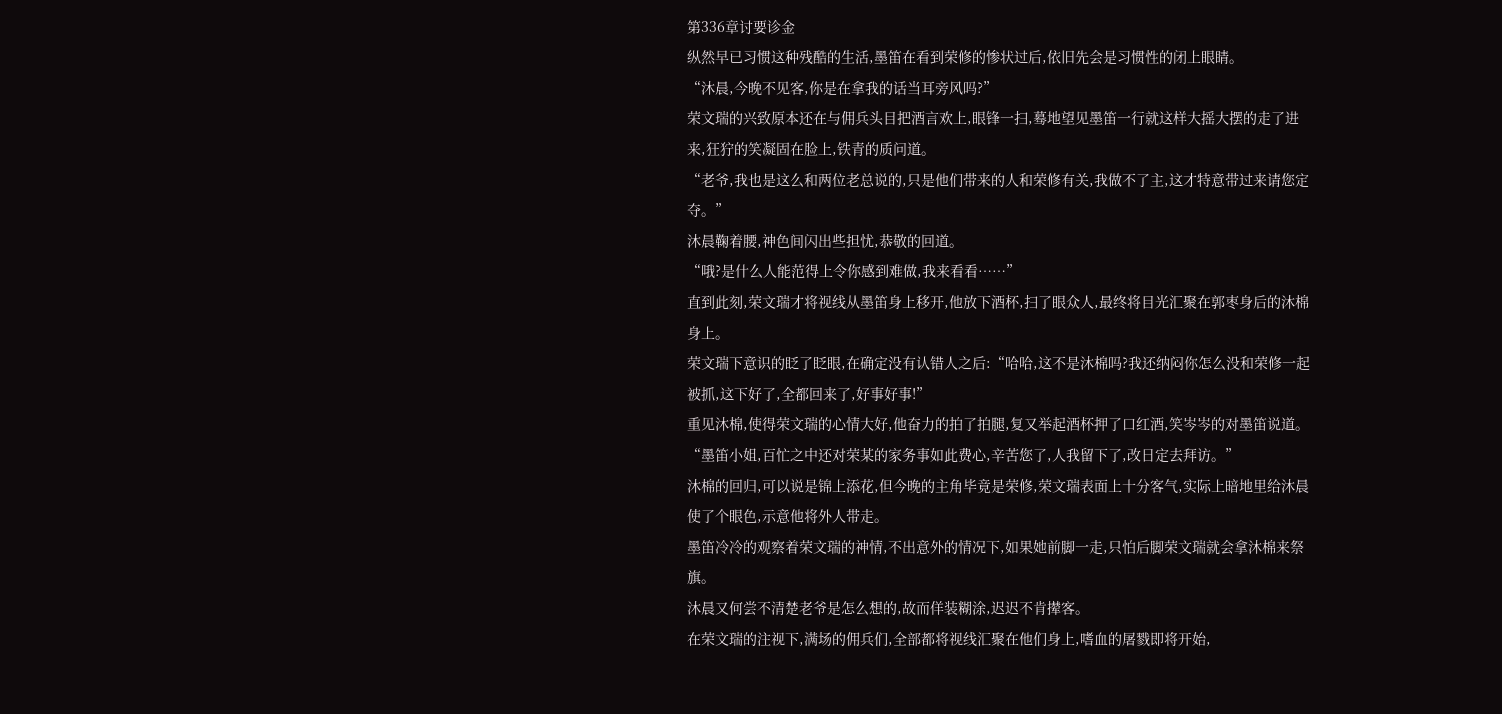第336章讨要诊金
纵然早已习惯这种残酷的生活,墨笛在看到荣修的惨状过后,依旧先会是习惯性的闭上眼睛。
“沐晨,今晚不见客,你是在拿我的话当耳旁风吗?”
荣文瑞的兴致原本还在与佣兵头目把酒言欢上,眼锋一扫,蓦地望见墨笛一行就这样大摇大摆的走了进来,狂狞的笑凝固在脸上,铁青的质问道。
“老爷,我也是这么和两位老总说的,只是他们带来的人和荣修有关,我做不了主,这才特意带过来请您定夺。”
沐晨鞠着腰,神色间闪出些担忧,恭敬的回道。
“哦?是什么人能范得上令你感到难做,我来看看……”
直到此刻,荣文瑞才将视线从墨笛身上移开,他放下酒杯,扫了眼众人,最终将目光汇聚在郭枣身后的沐棉身上。
荣文瑞下意识的眨了眨眼,在确定没有认错人之后:“哈哈,这不是沐棉吗?我还纳闷你怎么没和荣修一起被抓,这下好了,全都回来了,好事好事!”
重见沐棉,使得荣文瑞的心情大好,他奋力的拍了拍腿,复又举起酒杯押了口红酒,笑岑岑的对墨笛说道。
“墨笛小姐,百忙之中还对荣某的家务事如此费心,辛苦您了,人我留下了,改日定去拜访。”
沐棉的回归,可以说是锦上添花,但今晚的主角毕竟是荣修,荣文瑞表面上十分客气,实际上暗地里给沐晨使了个眼色,示意他将外人带走。
墨笛冷冷的观察着荣文瑞的神情,不出意外的情况下,如果她前脚一走,只怕后脚荣文瑞就会拿沐棉来祭旗。
沐晨又何尝不清楚老爷是怎么想的,故而佯装糊涂,迟迟不肯撵客。
在荣文瑞的注视下,满场的佣兵们,全部都将视线汇聚在他们身上,嗜血的屠戮即将开始,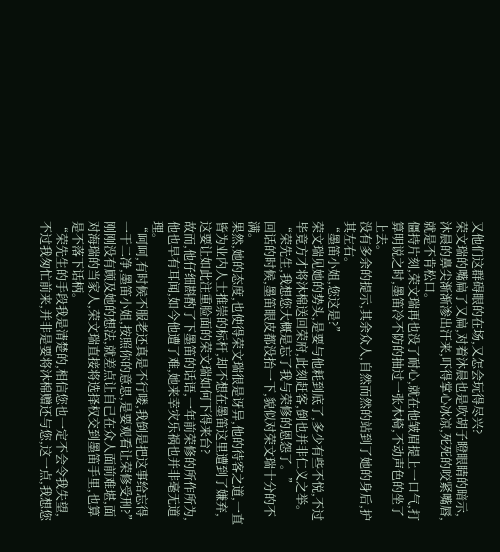又他们这群碍眼的在场,又怎会玩得尽兴?
荣文瑞的嘴扁了又扁,对着沐晨也是吹胡子瞪眼睛的暗示,沐晨的鼻尖渐渐渗出汗来,吓得掌心冰凉,死死的咬紧嘴唇,就是不肯松口。
僵持片刻,荣文瑞再也没了耐心,就在他皱眉提上一口气,打算明说之时,墨笛冷不防的抽过一张木椅,不动声色的坐了上去。
没有多余的提示,其余众人,自然而然的站到了她的身后,护其左右。
“墨笛小姐,您这是?”
荣文瑞见她的势头,是要与他耗到底了,多少有些不悦,不过毕竟方才将沐棉送回荣府,此刻赶客,倒也并非仁义之举。
“荣先生,我想您大概是忘了我与荣修的恩怨了。”
回话的时候,墨笛眼皮都没抬一下,貌似对荣文瑞十分的不满。
果然,她的态度,也使得荣文瑞很是讶异,他的待客之道,一直皆为业内人士推崇的标杆,却不想在墨笛这里遭到了嫌弃,这要让如此注重脸面的荣文瑞如何下得来台?
故而,他仔细斟酌了下墨笛的话语,一年前荣修的所作所为,他也早有耳闻,如今他遭了难,她来幸灾乐祸也并非毫无道理。
“呵呵,有时候不服老还真是不行喽,我倒是把这事给忘得一干二净,墨笛小姐,按照你的意思,是要观看让荣修受刑?”
刚刚没有顾及她的想法,就差点让自己在众人面前难堪,面对海瑞的当家人,荣文瑞直接将选择权交到墨笛手里,也算是不落下话柄。
“荣先生的手段我是清楚的,相信您也一定不会令我失望,不过我匆忙前来,并非是要将沐棉赠还与您,这一点,我想您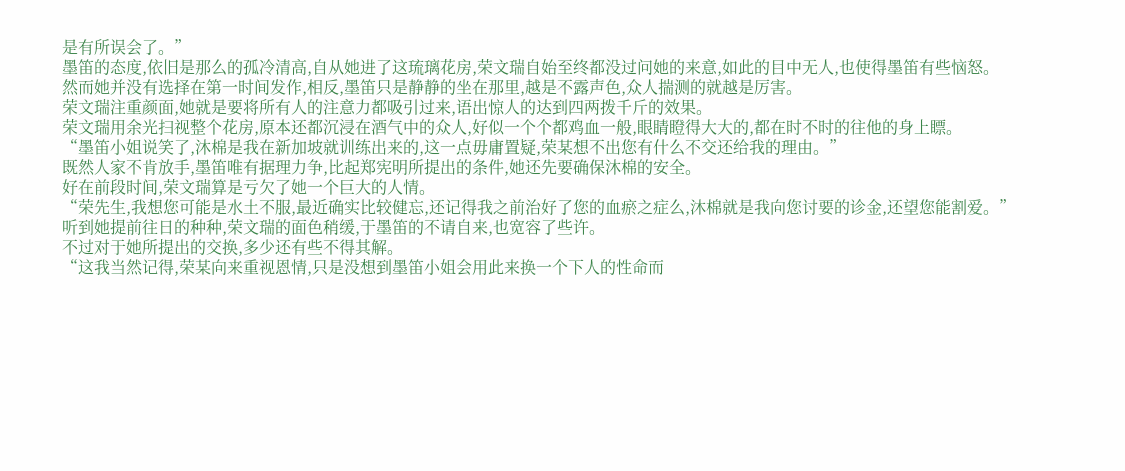是有所误会了。”
墨笛的态度,依旧是那么的孤冷清高,自从她进了这琉璃花房,荣文瑞自始至终都没过问她的来意,如此的目中无人,也使得墨笛有些恼怒。
然而她并没有选择在第一时间发作,相反,墨笛只是静静的坐在那里,越是不露声色,众人揣测的就越是厉害。
荣文瑞注重颜面,她就是要将所有人的注意力都吸引过来,语出惊人的达到四两拨千斤的效果。
荣文瑞用余光扫视整个花房,原本还都沉浸在酒气中的众人,好似一个个都鸡血一般,眼睛瞪得大大的,都在时不时的往他的身上瞟。
“墨笛小姐说笑了,沐棉是我在新加坡就训练出来的,这一点毋庸置疑,荣某想不出您有什么不交还给我的理由。”
既然人家不肯放手,墨笛唯有据理力争,比起郑宪明所提出的条件,她还先要确保沐棉的安全。
好在前段时间,荣文瑞算是亏欠了她一个巨大的人情。
“荣先生,我想您可能是水土不服,最近确实比较健忘,还记得我之前治好了您的血瘀之症么,沐棉就是我向您讨要的诊金,还望您能割爱。”
听到她提前往日的种种,荣文瑞的面色稍缓,于墨笛的不请自来,也宽容了些许。
不过对于她所提出的交换,多少还有些不得其解。
“这我当然记得,荣某向来重视恩情,只是没想到墨笛小姐会用此来换一个下人的性命而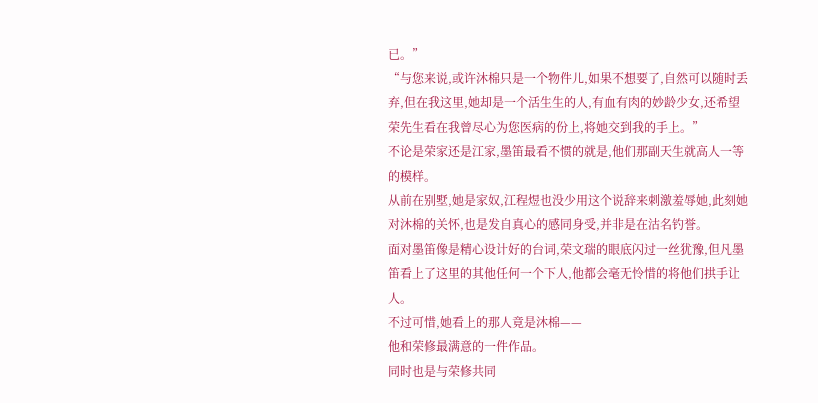已。”
“与您来说,或许沐棉只是一个物件儿,如果不想要了,自然可以随时丢弃,但在我这里,她却是一个活生生的人,有血有肉的妙龄少女,还希望荣先生看在我曾尽心为您医病的份上,将她交到我的手上。”
不论是荣家还是江家,墨笛最看不惯的就是,他们那副天生就高人一等的模样。
从前在别墅,她是家奴,江程煜也没少用这个说辞来刺激羞辱她,此刻她对沐棉的关怀,也是发自真心的感同身受,并非是在沽名钓誉。
面对墨笛像是精心设计好的台词,荣文瑞的眼底闪过一丝犹豫,但凡墨笛看上了这里的其他任何一个下人,他都会毫无怜惜的将他们拱手让人。
不过可惜,她看上的那人竟是沐棉——
他和荣修最满意的一件作品。
同时也是与荣修共同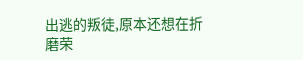出逃的叛徒,原本还想在折磨荣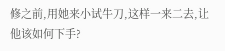修之前,用她来小试牛刀,这样一来二去,让他该如何下手?